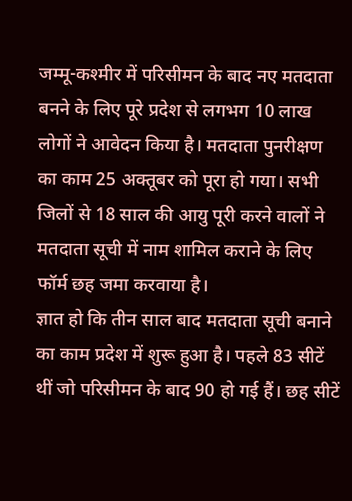जम्मू-कश्मीर में परिसीमन के बाद नए मतदाता बनने के लिए पूरे प्रदेश से लगभग 10 लाख लोगों ने आवेदन किया है। मतदाता पुनरीक्षण का काम 25 अक्तूबर को पूरा हो गया। सभी जिलों से 18 साल की आयु पूरी करने वालों ने मतदाता सूची में नाम शामिल कराने के लिए फॉर्म छह जमा करवाया है।
ज्ञात हो कि तीन साल बाद मतदाता सूची बनाने का काम प्रदेश में शुरू हुआ है। पहले 83 सीटें थीं जो परिसीमन के बाद 90 हो गई हैं। छह सीटें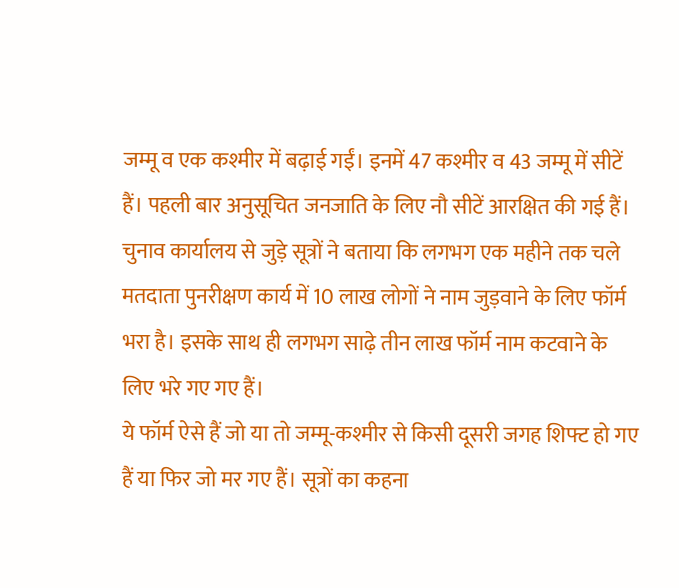जम्मू व एक कश्मीर में बढ़ाई गईं। इनमें 47 कश्मीर व 43 जम्मू में सीटें हैं। पहली बार अनुसूचित जनजाति के लिए नौ सीटें आरक्षित की गई हैं।
चुनाव कार्यालय से जुड़े सूत्रों ने बताया कि लगभग एक महीने तक चले मतदाता पुनरीक्षण कार्य में 10 लाख लोगों ने नाम जुड़वाने के लिए फॉर्म भरा है। इसके साथ ही लगभग साढ़े तीन लाख फॉर्म नाम कटवाने के लिए भरे गए गए हैं।
ये फॉर्म ऐसे हैं जो या तो जम्मू-कश्मीर से किसी दूसरी जगह शिफ्ट हो गए हैं या फिर जो मर गए हैं। सूत्रों का कहना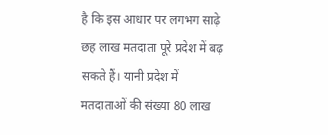है कि इस आधार पर लगभग साढ़े छह लाख मतदाता पूरे प्रदेश में बढ़ सकते हैं। यानी प्रदेश में मतदाताओं की संख्या 80 लाख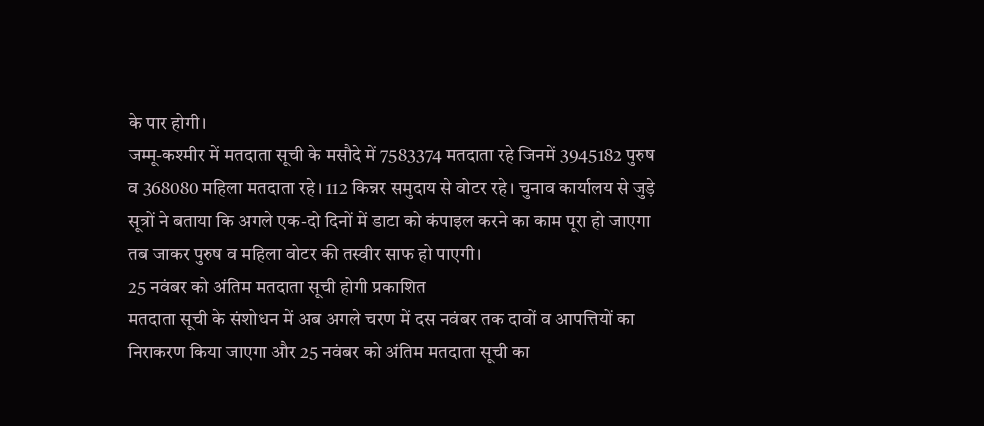के पार होगी।
जम्मू-कश्मीर में मतदाता सूची के मसौदे में 7583374 मतदाता रहे जिनमें 3945182 पुरुष व 368080 महिला मतदाता रहे। 112 किन्नर समुदाय से वोटर रहे। चुनाव कार्यालय से जुड़े सूत्रों ने बताया कि अगले एक-दो दिनों में डाटा को कंपाइल करने का काम पूरा हो जाएगा तब जाकर पुरुष व महिला वोटर की तस्वीर साफ हो पाएगी।
25 नवंबर को अंतिम मतदाता सूची होगी प्रकाशित
मतदाता सूची के संशोधन में अब अगले चरण में दस नवंबर तक दावों व आपत्तियों का निराकरण किया जाएगा और 25 नवंबर को अंतिम मतदाता सूची का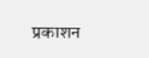प्रकाशन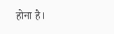होना है।